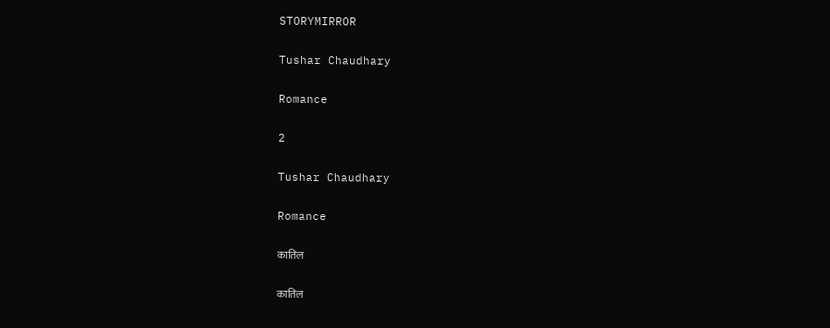STORYMIRROR

Tushar Chaudhary

Romance

2

Tushar Chaudhary

Romance

कातिल

कातिल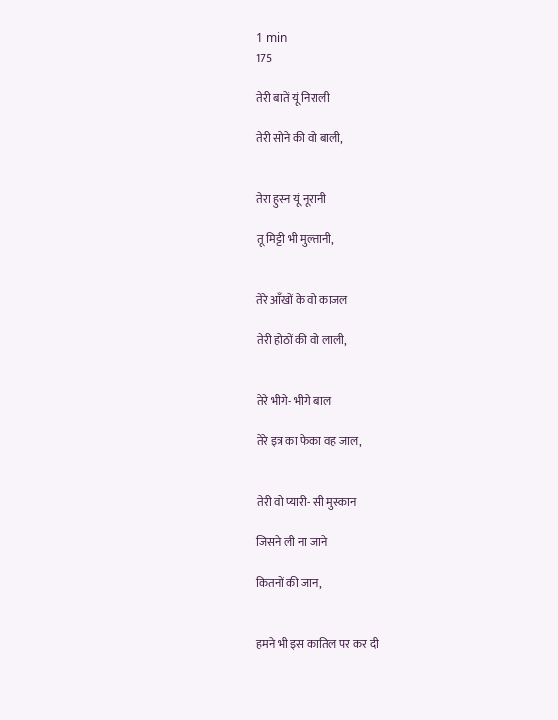1 min
175

तेरी बातें यूं निराली

तेरी सोने की वो बाली,


तेरा हुस्न यूं नूरानी

तू मिट्टी भी मुल्तानी,


तेरे आँखों के वो काजल

तेरी होठों की वो लाली,


तेरे भीगे- भीगे बाल

तेरे इत्र का फेका वह जाल,


तेरी वो प्यारी- सी मुस्कान

जिसने ली ना जाने

कितनों की जान,


हमने भी इस कातिल पर कर दी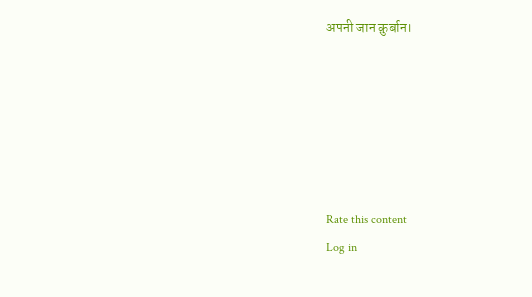अपनी जान क़ुर्बान।






Rate this content
Log in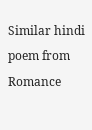Similar hindi poem from Romance